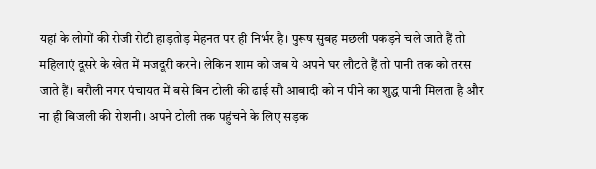यहां के लोगों की रोजी रोटी हाड़तोड़ मेहनत पर ही निर्भर है। पुरूष सुबह मछली पकड़ने चले जाते हैं तो महिलाएं दूसरे के खेत में मजदूरी करने। लेकिन शाम को जब ये अपने घर लौटते हैं तो पानी तक को तरस जाते हैं। बरौली नगर पंचायत में बसे बिन टोली की ढाई सौ आबादी को न पीने का शुद्ध पानी मिलता है और ना ही बिजली की रोशनी। अपने टोली तक पहुंचने के लिए सड़क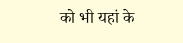को भी यहां के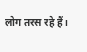लोग तरस रहे हैं।